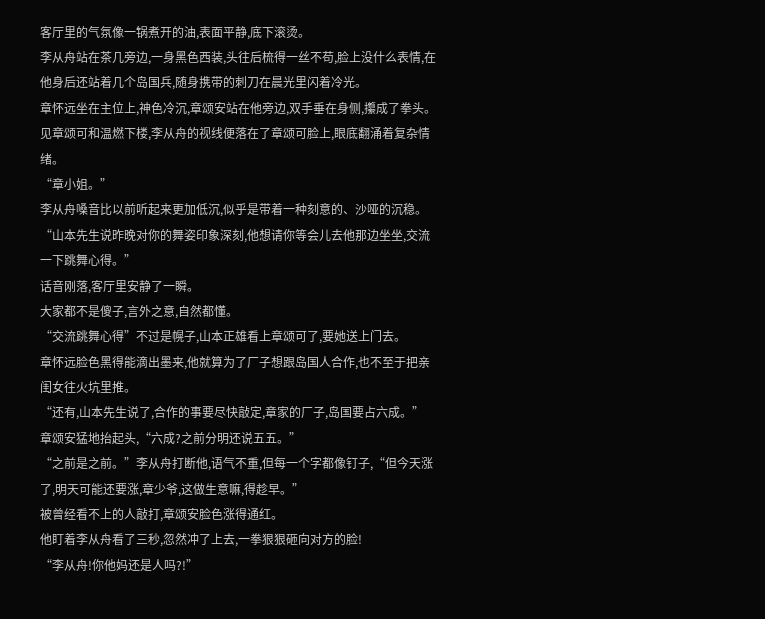客厅里的气氛像一锅煮开的油,表面平静,底下滚烫。
李从舟站在茶几旁边,一身黑色西装,头往后梳得一丝不苟,脸上没什么表情,在他身后还站着几个岛国兵,随身携带的刺刀在晨光里闪着冷光。
章怀远坐在主位上,神色冷沉,章颂安站在他旁边,双手垂在身侧,攥成了拳头。
见章颂可和温燃下楼,李从舟的视线便落在了章颂可脸上,眼底翻涌着复杂情绪。
“章小姐。”
李从舟嗓音比以前听起来更加低沉,似乎是带着一种刻意的、沙哑的沉稳。
“山本先生说昨晚对你的舞姿印象深刻,他想请你等会儿去他那边坐坐,交流一下跳舞心得。”
话音刚落,客厅里安静了一瞬。
大家都不是傻子,言外之意,自然都懂。
“交流跳舞心得”不过是幌子,山本正雄看上章颂可了,要她送上门去。
章怀远脸色黑得能滴出墨来,他就算为了厂子想跟岛国人合作,也不至于把亲闺女往火坑里推。
“还有,山本先生说了,合作的事要尽快敲定,章家的厂子,岛国要占六成。”
章颂安猛地抬起头,“六成?之前分明还说五五。”
“之前是之前。”李从舟打断他,语气不重,但每一个字都像钉子,“但今天涨了,明天可能还要涨,章少爷,这做生意嘛,得趁早。”
被曾经看不上的人敲打,章颂安脸色涨得通红。
他盯着李从舟看了三秒,忽然冲了上去,一拳狠狠砸向对方的脸!
“李从舟!你他妈还是人吗?!”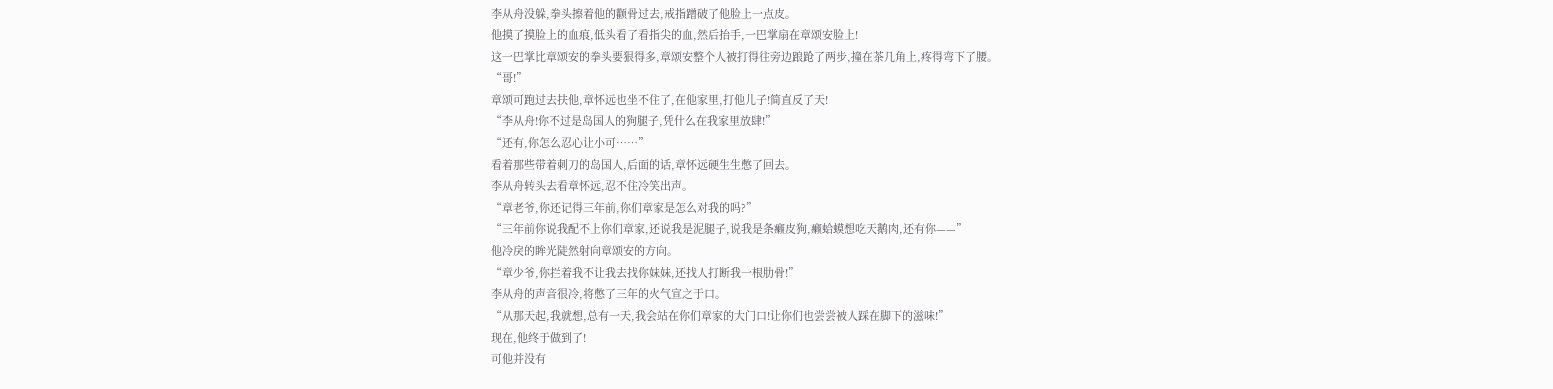李从舟没躲,拳头擦着他的颧骨过去,戒指蹭破了他脸上一点皮。
他摸了摸脸上的血痕,低头看了看指尖的血,然后抬手,一巴掌扇在章颂安脸上!
这一巴掌比章颂安的拳头要狠得多,章颂安整个人被打得往旁边踉跄了两步,撞在茶几角上,疼得弯下了腰。
“哥!”
章颂可跑过去扶他,章怀远也坐不住了,在他家里,打他儿子!简直反了天!
“李从舟!你不过是岛国人的狗腿子,凭什么在我家里放肆!”
“还有,你怎么忍心让小可……”
看着那些带着刺刀的岛国人,后面的话,章怀远硬生生憋了回去。
李从舟转头去看章怀远,忍不住冷笑出声。
“章老爷,你还记得三年前,你们章家是怎么对我的吗?”
“三年前你说我配不上你们章家,还说我是泥腿子,说我是条癞皮狗,癞蛤蟆想吃天鹅肉,还有你——”
他冷戾的眸光陡然射向章颂安的方向。
“章少爷,你拦着我不让我去找你妹妹,还找人打断我一根肋骨!”
李从舟的声音很冷,将憋了三年的火气宣之于口。
“从那天起,我就想,总有一天,我会站在你们章家的大门口!让你们也尝尝被人踩在脚下的滋味!”
现在,他终于做到了!
可他并没有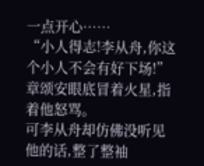一点开心……
“小人得志!李从舟,你这个小人不会有好下场!”章颂安眼底冒着火星,指着他怒骂。
可李从舟却仿佛没听见他的话,整了整袖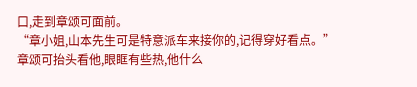口,走到章颂可面前。
“章小姐,山本先生可是特意派车来接你的,记得穿好看点。”
章颂可抬头看他,眼眶有些热,他什么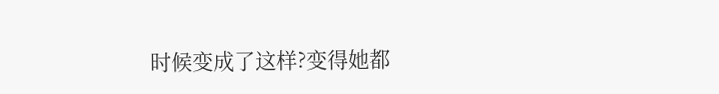时候变成了这样?变得她都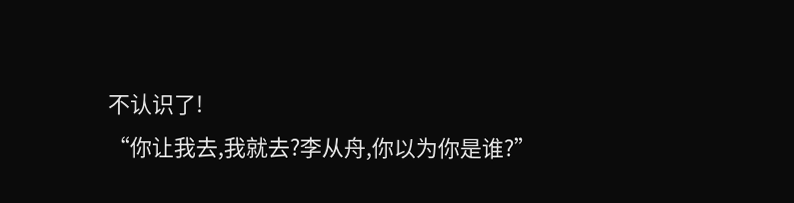不认识了!
“你让我去,我就去?李从舟,你以为你是谁?”